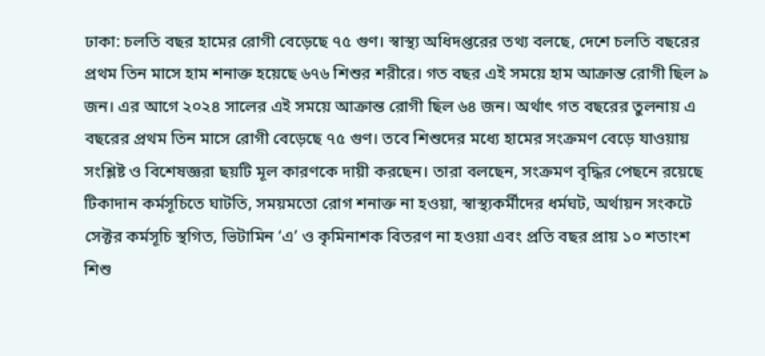ঢাকা: চলতি বছর হামের রোগী বেড়েছে ৭৫ গুণ। স্বাস্থ্য অধিদপ্তরের তথ্য বলছে, দেশে চলতি বছরের প্রথম তিন মাসে হাম শনাক্ত হয়েছে ৬৭৬ শিশুর শরীরে। গত বছর এই সময়ে হাম আক্রান্ত রোগী ছিল ৯ জন। এর আগে ২০২৪ সালের এই সময়ে আক্রান্ত রোগী ছিল ৬৪ জন। অর্থাৎ গত বছরের তুলনায় এ বছরের প্রথম তিন মাসে রোগী বেড়েছে ৭৫ গুণ। তবে শিশুদের মধ্যে হামের সংক্রমণ বেড়ে যাওয়ায় সংশ্লিষ্ট ও বিশেষজ্ঞরা ছয়টি মূল কারণকে দায়ী করছেন। তারা বলছেন, সংক্রমণ বৃদ্ধির পেছনে রয়েছে টিকাদান কর্মসূচিতে ঘাটতি, সময়মতো রোগ শনাক্ত না হওয়া, স্বাস্থ্যকর্মীদের ধর্মঘট, অর্থায়ন সংকটে সেক্টর কর্মসূচি স্থগিত, ভিটামিন ‘এ’ ও কৃমিনাশক বিতরণ না হওয়া এবং প্রতি বছর প্রায় ১০ শতাংশ শিশু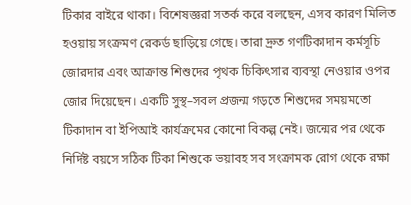টিকার বাইরে থাকা। বিশেষজ্ঞরা সতর্ক করে বলছেন, এসব কারণ মিলিত হওয়ায় সংক্রমণ রেকর্ড ছাড়িয়ে গেছে। তারা দ্রুত গণটিকাদান কর্মসূচি জোরদার এবং আক্রান্ত শিশুদের পৃথক চিকিৎসার ব্যবস্থা নেওয়ার ওপর জোর দিয়েছেন। একটি সুস্থ–সবল প্রজন্ম গড়তে শিশুদের সময়মতো টিকাদান বা ইপিআই কার্যক্রমের কোনো বিকল্প নেই। জন্মের পর থেকে নির্দিষ্ট বয়সে সঠিক টিকা শিশুকে ভয়াবহ সব সংক্রামক রোগ থেকে রক্ষা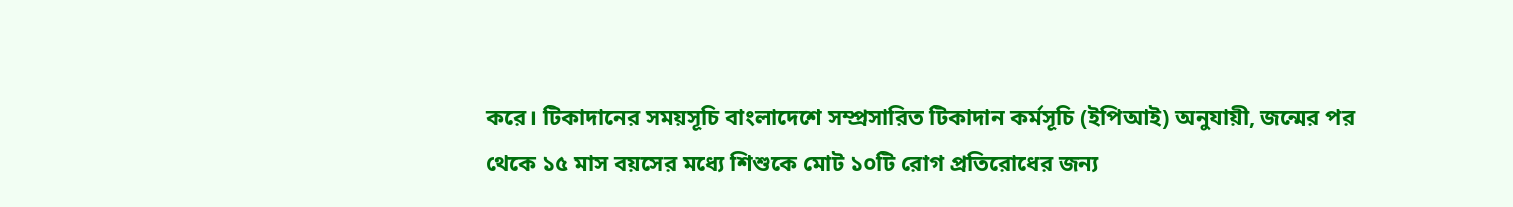করে। টিকাদানের সময়সূচি বাংলাদেশে সম্প্রসারিত টিকাদান কর্মসূচি (ইপিআই) অনুযায়ী, জন্মের পর থেকে ১৫ মাস বয়সের মধ্যে শিশুকে মোট ১০টি রোগ প্রতিরোধের জন্য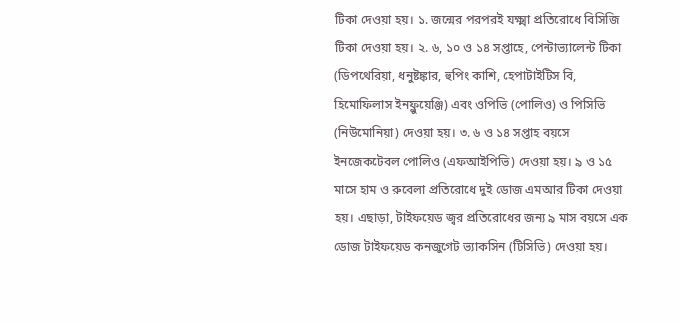টিকা দেওয়া হয়। ১. জন্মের পরপরই যক্ষ্মা প্রতিরোধে বিসিজি টিকা দেওয়া হয়। ২. ৬, ১০ ও ১৪ সপ্তাহে, পেন্টাভ্যালেন্ট টিকা (ডিপথেরিয়া, ধনুষ্টঙ্কার, হুপিং কাশি, হেপাটাইটিস বি, হিমোফিলাস ইনফ্লুয়েঞ্জি) এবং ওপিভি (পোলিও) ও পিসিভি (নিউমোনিয়া) দেওয়া হয়। ৩. ৬ ও ১৪ সপ্তাহ বয়সে ইনজেকটেবল পোলিও (এফআইপিভি) দেওয়া হয়। ৯ ও ১৫ মাসে হাম ও রুবেলা প্রতিরোধে দুই ডোজ এমআর টিকা দেওয়া হয়। এছাড়া, টাইফয়েড জ্বর প্রতিরোধের জন্য ৯ মাস বয়সে এক ডোজ টাইফয়েড কনজুগেট ভ্যাকসিন (টিসিভি) দেওয়া হয়।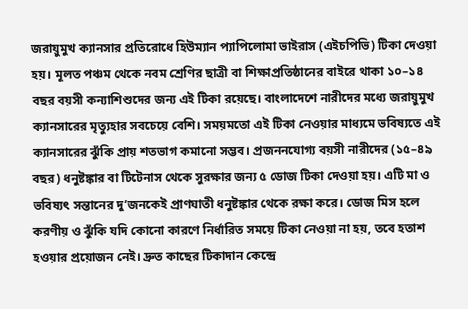জরায়ুমুখ ক্যানসার প্রতিরোধে হিউম্যান প্যাপিলোমা ভাইরাস (এইচপিভি) টিকা দেওয়া হয়। মূলত পঞ্চম থেকে নবম শ্রেণির ছাত্রী বা শিক্ষাপ্রতিষ্ঠানের বাইরে থাকা ১০–১৪ বছর বয়সী কন্যাশিশুদের জন্য এই টিকা রয়েছে। বাংলাদেশে নারীদের মধ্যে জরায়ুমুখ ক্যানসারের মৃত্যুহার সবচেয়ে বেশি। সময়মতো এই টিকা নেওয়ার মাধ্যমে ভবিষ্যতে এই ক্যানসারের ঝুঁকি প্রায় শতভাগ কমানো সম্ভব। প্রজননযোগ্য বয়সী নারীদের (১৫–৪৯ বছর) ধনুষ্টঙ্কার বা টিটেনাস থেকে সুরক্ষার জন্য ৫ ডোজ টিকা দেওয়া হয়। এটি মা ও ভবিষ্যৎ সন্তানের দু’জনকেই প্রাণঘাতী ধনুষ্টঙ্কার থেকে রক্ষা করে। ডোজ মিস হলে করণীয় ও ঝুঁকি যদি কোনো কারণে নির্ধারিত সময়ে টিকা নেওয়া না হয়, তবে হতাশ হওয়ার প্রয়োজন নেই। দ্রুত কাছের টিকাদান কেন্দ্রে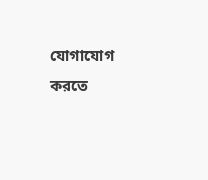যোগাযোগ করতে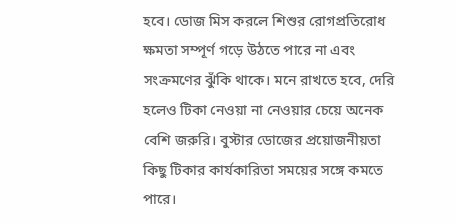হবে। ডোজ মিস করলে শিশুর রোগপ্রতিরোধ ক্ষমতা সম্পূর্ণ গড়ে উঠতে পারে না এবং সংক্রমণের ঝুঁকি থাকে। মনে রাখতে হবে, দেরি হলেও টিকা নেওয়া না নেওয়ার চেয়ে অনেক বেশি জরুরি। বুস্টার ডোজের প্রয়োজনীয়তা কিছু টিকার কার্যকারিতা সময়ের সঙ্গে কমতে পারে।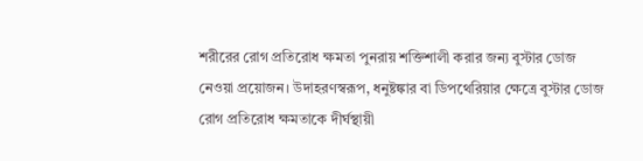শরীরের রোগ প্রতিরোধ ক্ষমতা পুনরায় শক্তিশালী করার জন্য বুস্টার ডোজ নেওয়া প্রয়োজন। উদাহরণস্বরূপ, ধনুষ্টঙ্কার বা ডিপথেরিয়ার ক্ষেত্রে বুস্টার ডোজ রোগ প্রতিরোধ ক্ষমতাকে দীর্ঘস্থায়ী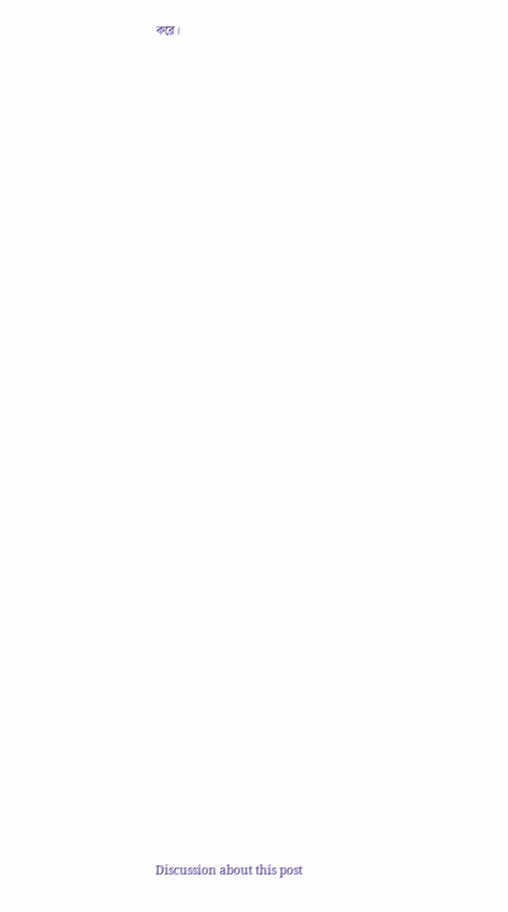করে।























































Discussion about this post